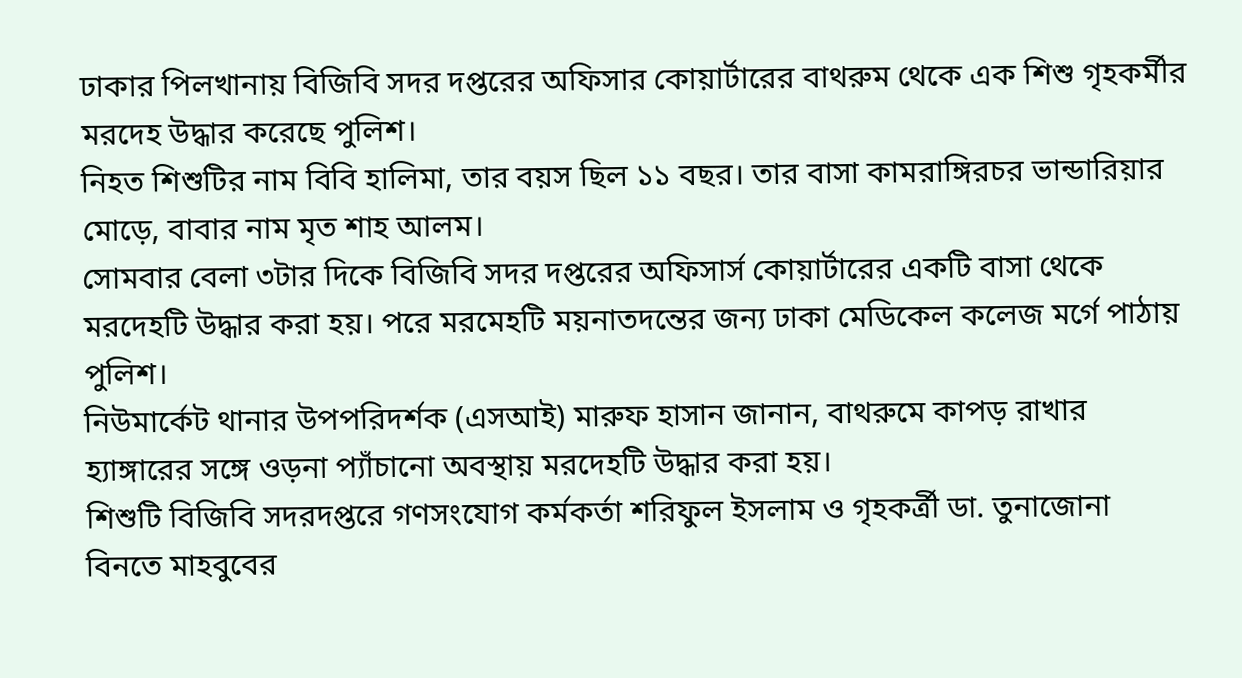ঢাকার পিলখানায় বিজিবি সদর দপ্তরের অফিসার কোয়ার্টারের বাথরুম থেকে এক শিশু গৃহকর্মীর মরদেহ উদ্ধার করেছে পুলিশ।
নিহত শিশুটির নাম বিবি হালিমা, তার বয়স ছিল ১১ বছর। তার বাসা কামরাঙ্গিরচর ভান্ডারিয়ার মোড়ে, বাবার নাম মৃত শাহ আলম।
সোমবার বেলা ৩টার দিকে বিজিবি সদর দপ্তরের অফিসার্স কোয়ার্টারের একটি বাসা থেকে মরদেহটি উদ্ধার করা হয়। পরে মরমেহটি ময়নাতদন্তের জন্য ঢাকা মেডিকেল কলেজ মর্গে পাঠায় পুলিশ।
নিউমার্কেট থানার উপপরিদর্শক (এসআই) মারুফ হাসান জানান, বাথরুমে কাপড় রাখার হ্যাঙ্গারের সঙ্গে ওড়না প্যাঁচানো অবস্থায় মরদেহটি উদ্ধার করা হয়।
শিশুটি বিজিবি সদরদপ্তরে গণসংযোগ কর্মকর্তা শরিফুল ইসলাম ও গৃহকর্ত্রী ডা. তুনাজোনা বিনতে মাহবুবের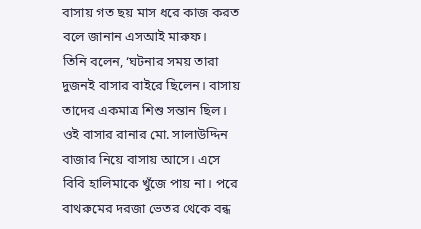বাসায় গত ছয় মাস ধরে কাজ করত বলে জানান এসআই মারুফ।
তিনি বলেন, ‘ঘটনার সময় তারা দুজনই বাসার বাইরে ছিলেন। বাসায় তাদের একমাত্র শিশু সন্তান ছিল। ওই বাসার রানার মো. সালাউদ্দিন বাজার নিয়ে বাসায় আসে। এসে বিবি হালিমাকে খুঁজে পায় না। পরে বাথরুমের দরজা ভেতর থেকে বন্ধ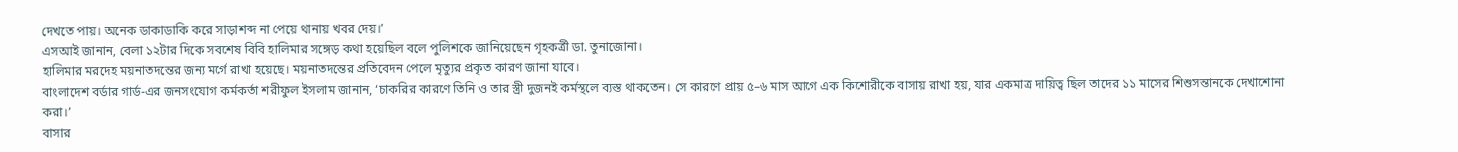দেখতে পায়। অনেক ডাকাডাকি করে সাড়াশব্দ না পেয়ে থানায় খবর দেয়।’
এসআই জানান, বেলা ১২টার দিকে সবশেষ বিবি হালিমার সঙ্গেড় কথা হয়েছিল বলে পুলিশকে জানিয়েছেন গৃহকর্ত্রী ডা. তুনাজোনা।
হালিমার মরদেহ ময়নাতদন্তের জন্য মর্গে রাখা হয়েছে। ময়নাতদন্তের প্রতিবেদন পেলে মৃত্যুর প্রকৃত কারণ জানা যাবে।
বাংলাদেশ বর্ডার গার্ড-এর জনসংযোগ কর্মকর্তা শরীফুল ইসলাম জানান, ‘চাকরির কারণে তিনি ও তার স্ত্রী দুজনই কর্মস্থলে ব্যস্ত থাকতেন। সে কারণে প্রায় ৫–৬ মাস আগে এক কিশোরীকে বাসায় রাখা হয়, যার একমাত্র দায়িত্ব ছিল তাদের ১১ মাসের শিশুসন্তানকে দেখাশোনা করা।’
বাসার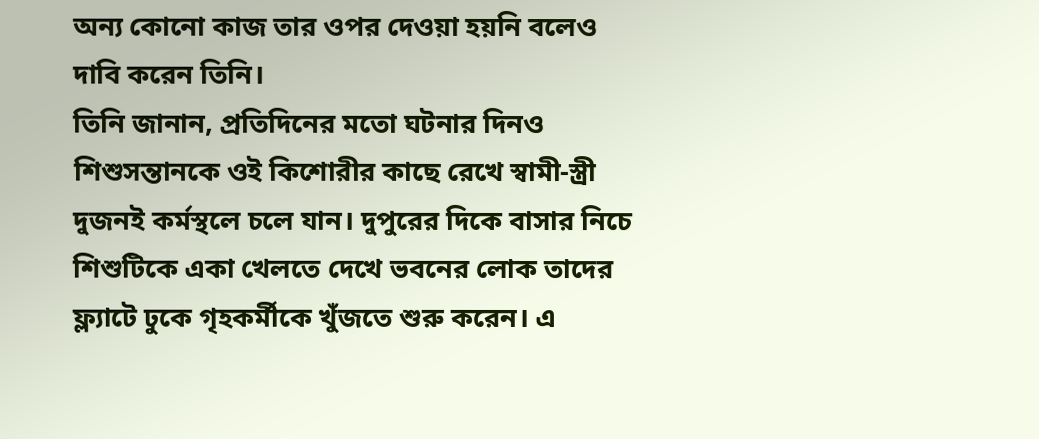অন্য কোনো কাজ তার ওপর দেওয়া হয়নি বলেও দাবি করেন তিনি।
তিনি জানান, প্রতিদিনের মতো ঘটনার দিনও শিশুসন্তানকে ওই কিশোরীর কাছে রেখে স্বামী-স্ত্রী দুজনই কর্মস্থলে চলে যান। দুপুরের দিকে বাসার নিচে শিশুটিকে একা খেলতে দেখে ভবনের লোক তাদের ফ্ল্যাটে ঢুকে গৃহকর্মীকে খুঁজতে শুরু করেন। এ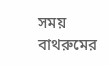সময় বাথরুমের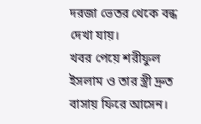দরজা ভেতর থেকে বন্ধ দেখা যায়।
খবর পেয়ে শরীফুল ইসলাম ও তার স্ত্রী দ্রুত বাসায় ফিরে আসেন।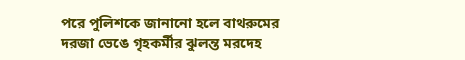পরে পুলিশকে জানানো হলে বাথরুমের দরজা ভেঙে গৃহকর্মীর ঝুলন্ত মরদেহ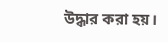উদ্ধার করা হয়।